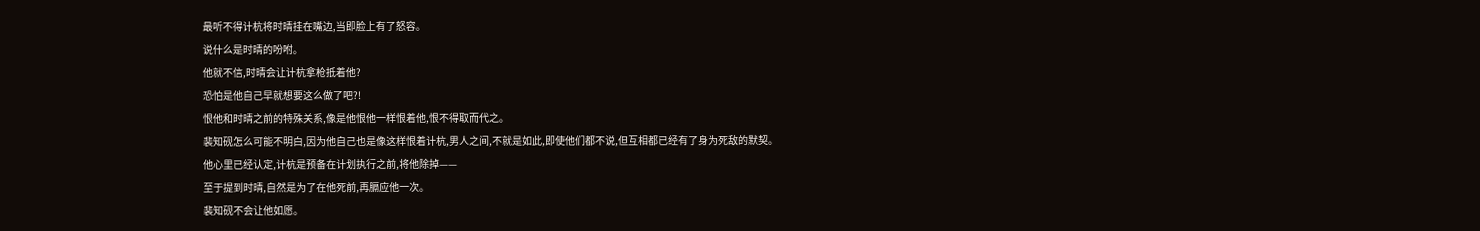最听不得计杭将时晴挂在嘴边,当即脸上有了怒容。
说什么是时晴的吩咐。
他就不信,时晴会让计杭拿枪抵着他?
恐怕是他自己早就想要这么做了吧?!
恨他和时晴之前的特殊关系,像是他恨他一样恨着他,恨不得取而代之。
裴知砚怎么可能不明白,因为他自己也是像这样恨着计杭,男人之间,不就是如此,即使他们都不说,但互相都已经有了身为死敌的默契。
他心里已经认定,计杭是预备在计划执行之前,将他除掉——
至于提到时晴,自然是为了在他死前,再膈应他一次。
裴知砚不会让他如愿。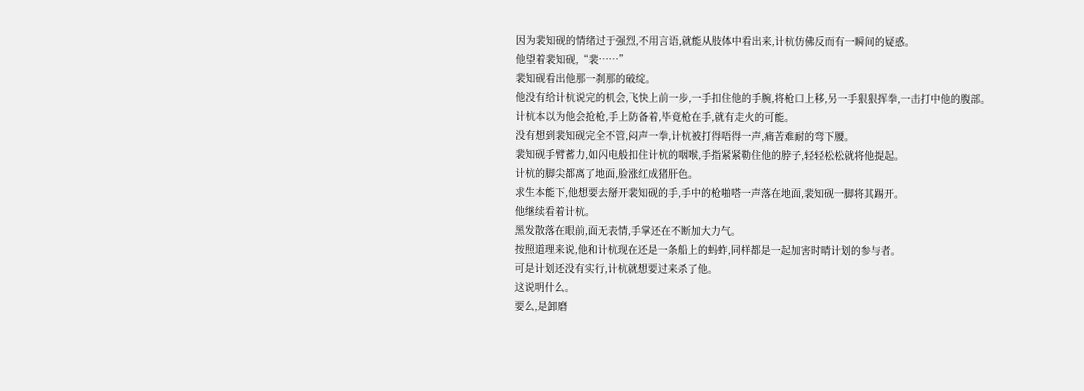因为裴知砚的情绪过于强烈,不用言语,就能从肢体中看出来,计杭仿佛反而有一瞬间的疑惑。
他望着裴知砚,“裴……”
裴知砚看出他那一刹那的破绽。
他没有给计杭说完的机会,飞快上前一步,一手扣住他的手腕,将枪口上移,另一手狠狠挥拳,一击打中他的腹部。
计杭本以为他会抢枪,手上防备着,毕竟枪在手,就有走火的可能。
没有想到裴知砚完全不管,闷声一拳,计杭被打得唔得一声,痛苦难耐的弯下腰。
裴知砚手臂蓄力,如闪电般扣住计杭的咽喉,手指紧紧勒住他的脖子,轻轻松松就将他提起。
计杭的脚尖都离了地面,脸涨红成猪肝色。
求生本能下,他想要去掰开裴知砚的手,手中的枪啪嗒一声落在地面,裴知砚一脚将其踢开。
他继续看着计杭。
黑发散落在眼前,面无表情,手掌还在不断加大力气。
按照道理来说,他和计杭现在还是一条船上的蚂蚱,同样都是一起加害时晴计划的参与者。
可是计划还没有实行,计杭就想要过来杀了他。
这说明什么。
要么,是卸磨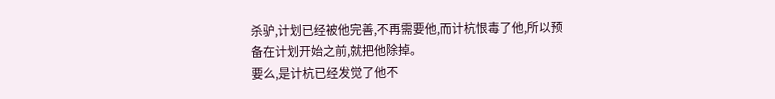杀驴,计划已经被他完善,不再需要他,而计杭恨毒了他,所以预备在计划开始之前,就把他除掉。
要么,是计杭已经发觉了他不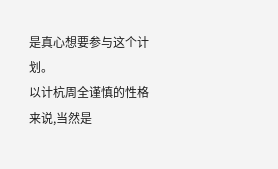是真心想要参与这个计划。
以计杭周全谨慎的性格来说,当然是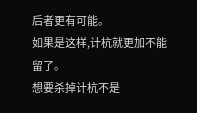后者更有可能。
如果是这样,计杭就更加不能留了。
想要杀掉计杭不是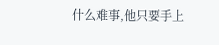什么难事,他只要手上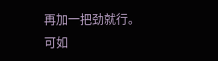再加一把劲就行。
可如